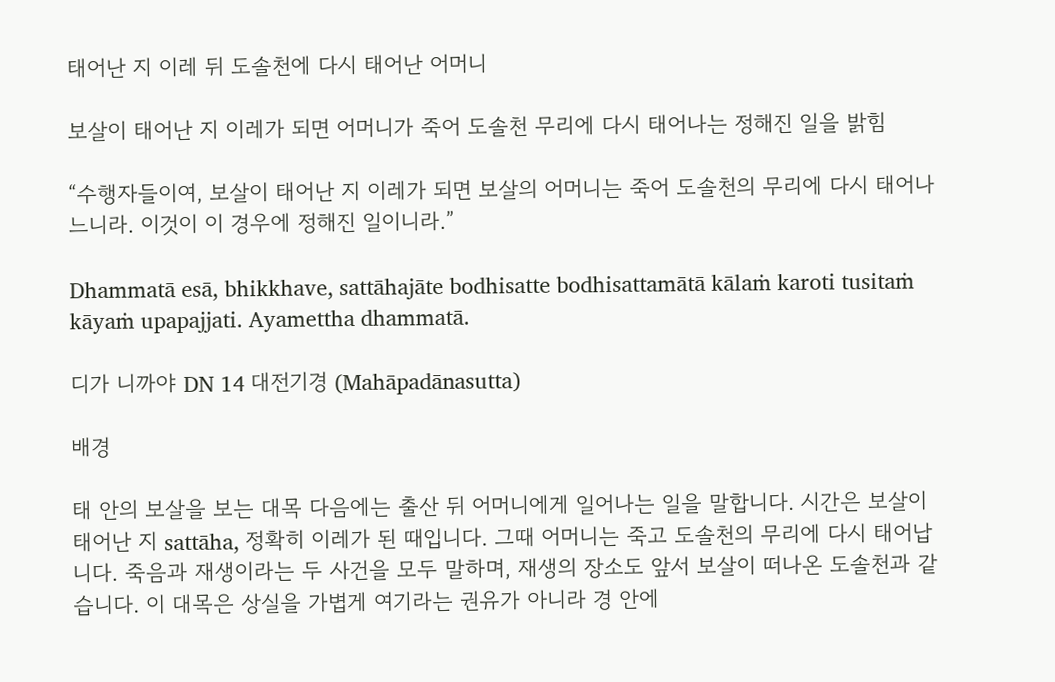태어난 지 이레 뒤 도솔천에 다시 태어난 어머니

보살이 태어난 지 이레가 되면 어머니가 죽어 도솔천 무리에 다시 태어나는 정해진 일을 밝힘

“수행자들이여, 보살이 태어난 지 이레가 되면 보살의 어머니는 죽어 도솔천의 무리에 다시 태어나느니라. 이것이 이 경우에 정해진 일이니라.”

Dhammatā esā, bhikkhave, sattāhajāte bodhisatte bodhisattamātā kālaṁ karoti tusitaṁ kāyaṁ upapajjati. Ayamettha dhammatā.

디가 니까야 DN 14 대전기경 (Mahāpadānasutta)

배경

태 안의 보살을 보는 대목 다음에는 출산 뒤 어머니에게 일어나는 일을 말합니다. 시간은 보살이 태어난 지 sattāha, 정확히 이레가 된 때입니다. 그때 어머니는 죽고 도솔천의 무리에 다시 태어납니다. 죽음과 재생이라는 두 사건을 모두 말하며, 재생의 장소도 앞서 보살이 떠나온 도솔천과 같습니다. 이 대목은 상실을 가볍게 여기라는 권유가 아니라 경 안에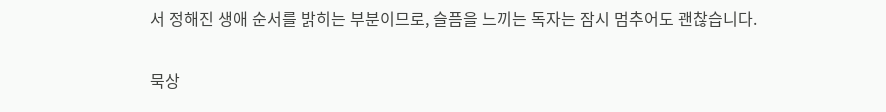서 정해진 생애 순서를 밝히는 부분이므로, 슬픔을 느끼는 독자는 잠시 멈추어도 괜찮습니다.

묵상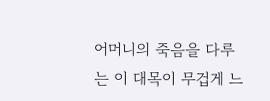어머니의 죽음을 다루는 이 대목이 무겁게 느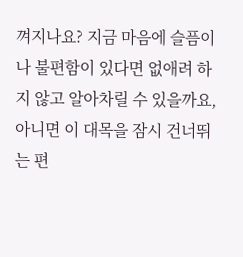껴지나요? 지금 마음에 슬픔이나 불편함이 있다면 없애려 하지 않고 알아차릴 수 있을까요, 아니면 이 대목을 잠시 건너뛰는 편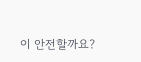이 안전할까요?